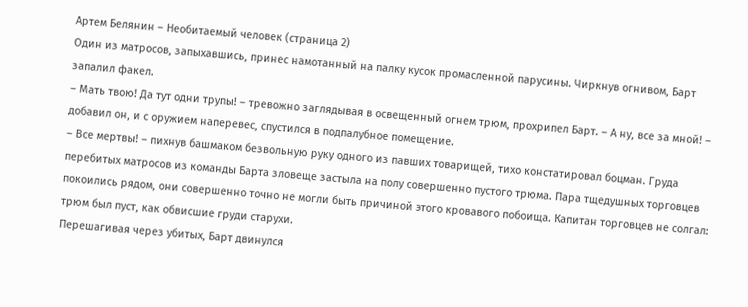Артем Белянин – Необитаемый человек (страница 2)
Один из матросов, запыхавшись, принес намотанный на палку кусок промасленной парусины. Чиркнув огнивом, Барт запалил факел.
– Мать твою! Да тут одни трупы! – тревожно заглядывая в освещенный огнем трюм, прохрипел Барт. – А ну, все за мной! – добавил он, и с оружием наперевес, спустился в подпалубное помещение.
– Все мертвы! – пихнув башмаком безвольную руку одного из павших товарищей, тихо констатировал боцман. Груда перебитых матросов из команды Барта зловеще застыла на полу совершенно пустого трюма. Пара тщедушных торговцев покоились рядом, они совершенно точно не могли быть причиной этого кровавого побоища. Капитан торговцев не солгал: трюм был пуст, как обвисшие груди старухи.
Перешагивая через убитых, Барт двинулся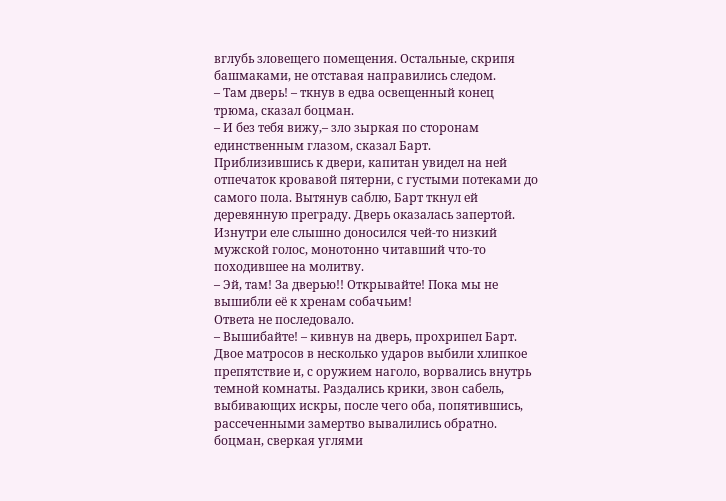вглубь зловещего помещения. Остальные, скрипя башмаками, не отставая направились следом.
– Там дверь! – ткнув в едва освещенный конец трюма, сказал боцман.
– И без тебя вижу,– зло зыркая по сторонам единственным глазом, сказал Барт.
Приблизившись к двери, капитан увидел на ней отпечаток кровавой пятерни, с густыми потеками до самого пола. Вытянув саблю, Барт ткнул ей деревянную преграду. Дверь оказалась запертой. Изнутри еле слышно доносился чей-то низкий мужской голос, монотонно читавший что-то походившее на молитву.
– Эй, там! За дверью!! Открывайте! Пока мы не вышибли её к хренам собачьим!
Ответа не последовало.
– Вышибайте! – кивнув на дверь, прохрипел Барт.
Двое матросов в несколько ударов выбили хлипкое препятствие и, с оружием наголо, ворвались внутрь темной комнаты. Раздались крики, звон сабель, выбивающих искры, после чего оба, попятившись, рассеченными замертво вывалились обратно. боцман, сверкая углями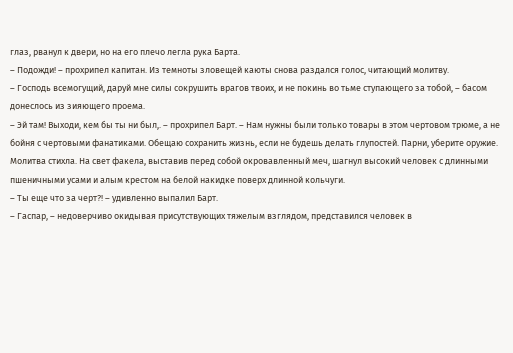глаз, рванул к двери, но на его плечо легла рука Барта.
– Подожди! – прохрипел капитан. Из темноты зловещей каюты снова раздался голос, читающий молитву.
– Господь всемогущий, даруй мне силы сокрушить врагов твоих, и не покинь во тьме ступающего за тобой, – басом донеслось из зияющего проема.
– Эй там! Выходи, кем бы ты ни был,. – прохрипел Барт. – Нам нужны были только товары в этом чертовом трюме, а не бойня с чертовыми фанатиками. Обещаю сохранить жизнь, если не будешь делать глупостей. Парни, уберите оружие.
Молитва стихла. На свет факела, выставив перед собой окровавленный меч, шагнул высокий человек с длинными пшеничными усами и алым крестом на белой накидке поверх длинной кольчуги.
– Ты еще что за черт?! – удивленно выпалил Барт.
– Гаспар, – недоверчиво окидывая присутствующих тяжелым взглядом, представился человек в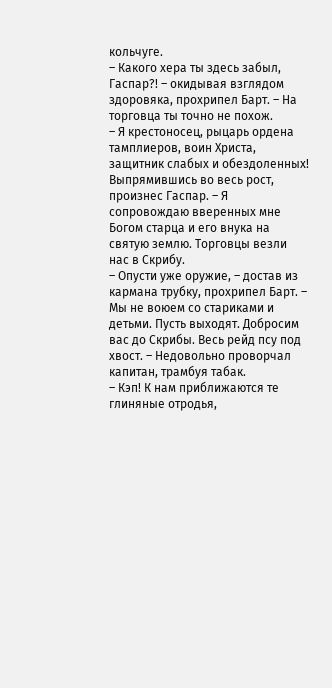кольчуге.
– Какого хера ты здесь забыл, Гаспар?! – окидывая взглядом здоровяка, прохрипел Барт. – На торговца ты точно не похож.
– Я крестоносец, рыцарь ордена тамплиеров, воин Христа, защитник слабых и обездоленных! Выпрямившись во весь рост, произнес Гаспар. – Я сопровождаю вверенных мне Богом старца и его внука на святую землю. Торговцы везли нас в Скрибу.
– Опусти уже оружие, – достав из кармана трубку, прохрипел Барт. – Мы не воюем со стариками и детьми. Пусть выходят. Добросим вас до Скрибы. Весь рейд псу под хвост. – Недовольно проворчал капитан, трамбуя табак.
– Кэп! К нам приближаются те глиняные отродья,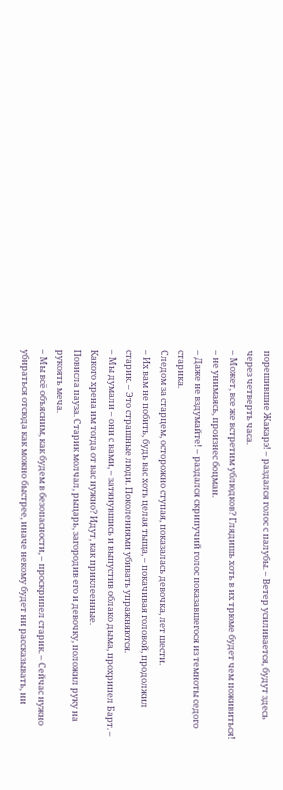порешившие Жакарэ! – раздался голос с палубы. – Ветер усиливается, будут здесь через четверть часа.
– Может, все же встретим ублюдков? Глядишь хоть в их трюме будет чем поживиться! – не унимаясь, произнес боцман.
– Даже не вздумайте! – раздался скрипучий голос показавшегося из темноты седого старика.
Следом за старцем, осторожно ступая, показалась девочка, лет шести.
– Их вам не побить, будь вас хоть целая тыща, – покачивая головой, продолжил старик. – Это страшные люди. Поколениями убивать упражняются.
– Мы думали – они с вами, – затянувшись и выпустив облако дыма, прохрипел Барт. – Какого хрена им тогда от вас нужно? Идут, как приклеенные.
Повисла пауза. Старик молчал, рыцарь, загородив его и девочку, положил руку на рукоять меча.
– Мы всё объясним, как будем в безопасности, – проскрипел старик. – Сейчас нужно убираться отсюда как можно быстрее, иначе некому будет ни рассказывать, ни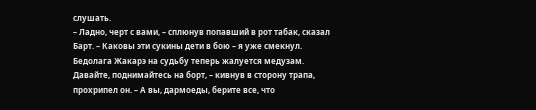слушать.
– Ладно, черт с вами, – сплюнув попавший в рот табак, сказал Барт. – Каковы эти сукины дети в бою – я уже смекнул. Бедолага Жакарэ на судьбу теперь жалуется медузам. Давайте, поднимайтесь на борт, – кивнув в сторону трапа, прохрипел он. – А вы, дармоеды, берите все, что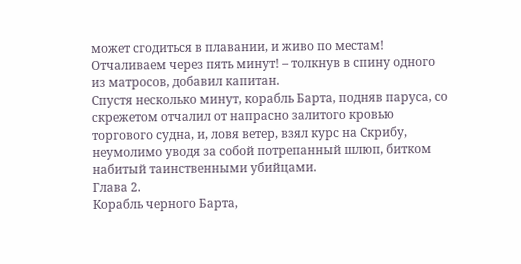может сгодиться в плавании, и живо по местам! Отчаливаем через пять минут! – толкнув в спину одного из матросов, добавил капитан.
Спустя несколько минут, корабль Барта, подняв паруса, со скрежетом отчалил от напрасно залитого кровью торгового судна, и, ловя ветер, взял курс на Скрибу, неумолимо уводя за собой потрепанный шлюп, битком набитый таинственными убийцами.
Глава 2.
Корабль черного Барта,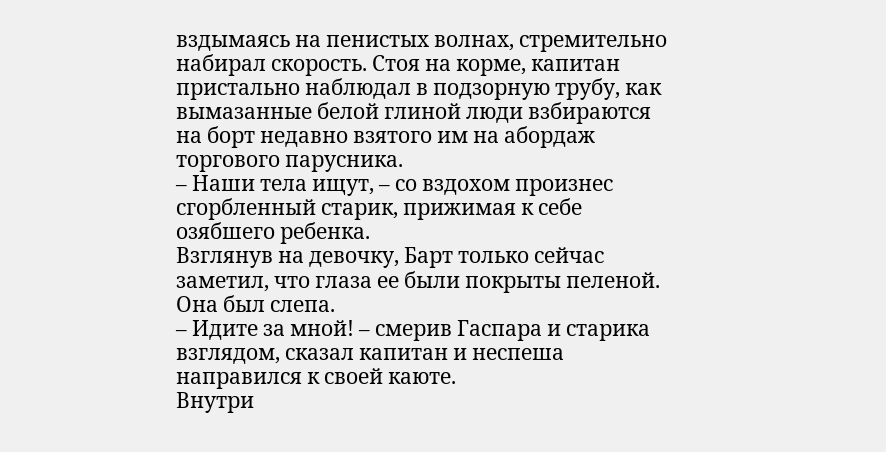вздымаясь на пенистых волнах, стремительно набирал скорость. Стоя на корме, капитан пристально наблюдал в подзорную трубу, как вымазанные белой глиной люди взбираются на борт недавно взятого им на абордаж торгового парусника.
– Наши тела ищут, – со вздохом произнес сгорбленный старик, прижимая к себе озябшего ребенка.
Взглянув на девочку, Барт только сейчас заметил, что глаза ее были покрыты пеленой. Она был слепа.
– Идите за мной! – смерив Гаспара и старика взглядом, сказал капитан и неспеша направился к своей каюте.
Внутри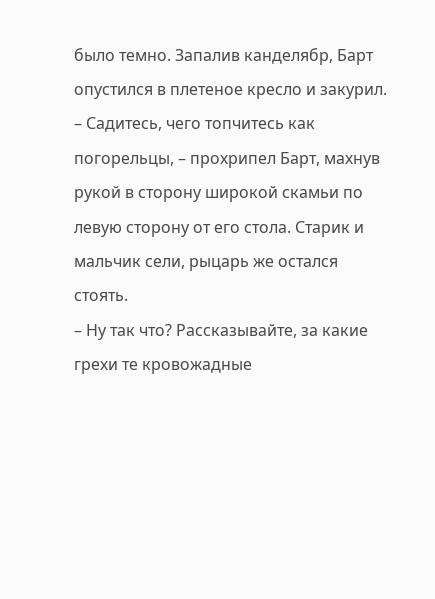было темно. Запалив канделябр, Барт опустился в плетеное кресло и закурил.
– Садитесь, чего топчитесь как погорельцы, – прохрипел Барт, махнув рукой в сторону широкой скамьи по левую сторону от его стола. Старик и мальчик сели, рыцарь же остался стоять.
– Ну так что? Рассказывайте, за какие грехи те кровожадные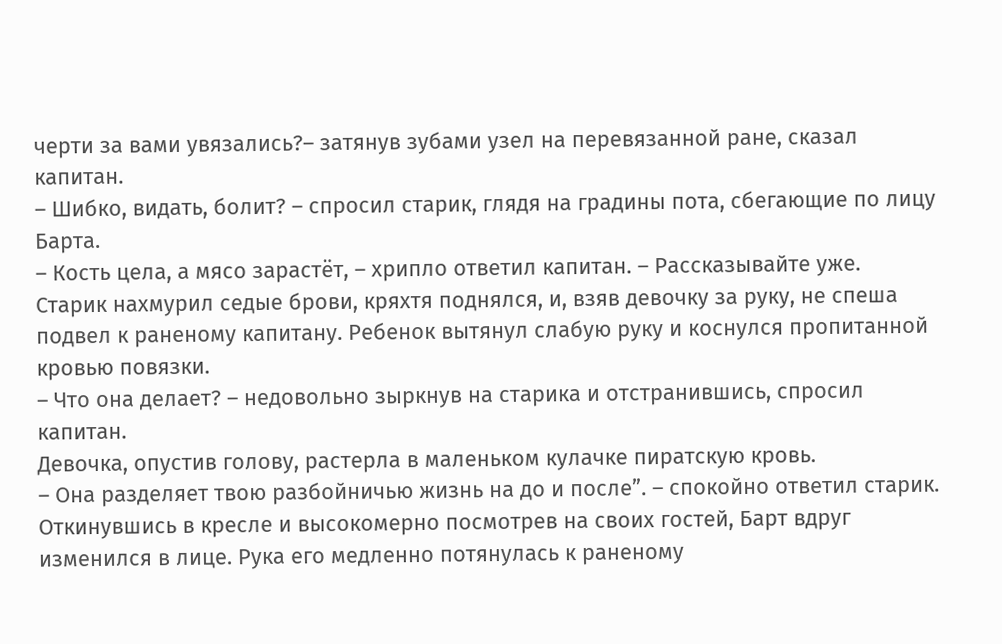черти за вами увязались?– затянув зубами узел на перевязанной ране, сказал капитан.
– Шибко, видать, болит? – спросил старик, глядя на градины пота, сбегающие по лицу Барта.
– Кость цела, а мясо зарастёт, – хрипло ответил капитан. – Рассказывайте уже.
Старик нахмурил седые брови, кряхтя поднялся, и, взяв девочку за руку, не спеша подвел к раненому капитану. Ребенок вытянул слабую руку и коснулся пропитанной кровью повязки.
– Что она делает? – недовольно зыркнув на старика и отстранившись, спросил капитан.
Девочка, опустив голову, растерла в маленьком кулачке пиратскую кровь.
– Она разделяет твою разбойничью жизнь на до и после”. – спокойно ответил старик.
Откинувшись в кресле и высокомерно посмотрев на своих гостей, Барт вдруг изменился в лице. Рука его медленно потянулась к раненому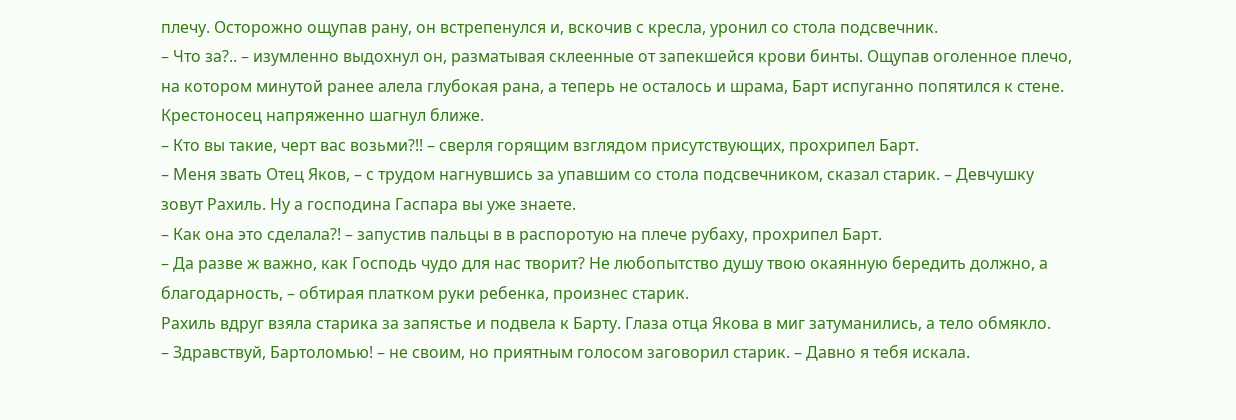плечу. Осторожно ощупав рану, он встрепенулся и, вскочив с кресла, уронил со стола подсвечник.
– Что за?.. – изумленно выдохнул он, разматывая склеенные от запекшейся крови бинты. Ощупав оголенное плечо, на котором минутой ранее алела глубокая рана, а теперь не осталось и шрама, Барт испуганно попятился к стене. Крестоносец напряженно шагнул ближе.
– Кто вы такие, черт вас возьми?!! – сверля горящим взглядом присутствующих, прохрипел Барт.
– Меня звать Отец Яков, – с трудом нагнувшись за упавшим со стола подсвечником, сказал старик. – Девчушку зовут Рахиль. Ну а господина Гаспара вы уже знаете.
– Как она это сделала?! – запустив пальцы в в распоротую на плече рубаху, прохрипел Барт.
– Да разве ж важно, как Господь чудо для нас творит? Не любопытство душу твою окаянную бередить должно, а благодарность, – обтирая платком руки ребенка, произнес старик.
Рахиль вдруг взяла старика за запястье и подвела к Барту. Глаза отца Якова в миг затуманились, а тело обмякло.
– Здравствуй, Бартоломью! – не своим, но приятным голосом заговорил старик. – Давно я тебя искала.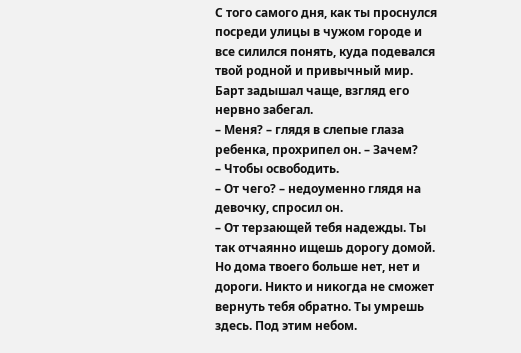С того самого дня, как ты проснулся посреди улицы в чужом городе и все силился понять, куда подевался твой родной и привычный мир.
Барт задышал чаще, взгляд его нервно забегал.
– Меня? – глядя в слепые глаза ребенка, прохрипел он. – Зачем?
– Чтобы освободить.
– От чего? – недоуменно глядя на девочку, спросил он.
– От терзающей тебя надежды. Ты так отчаянно ищешь дорогу домой. Но дома твоего больше нет, нет и дороги. Никто и никогда не сможет вернуть тебя обратно. Ты умрешь здесь. Под этим небом.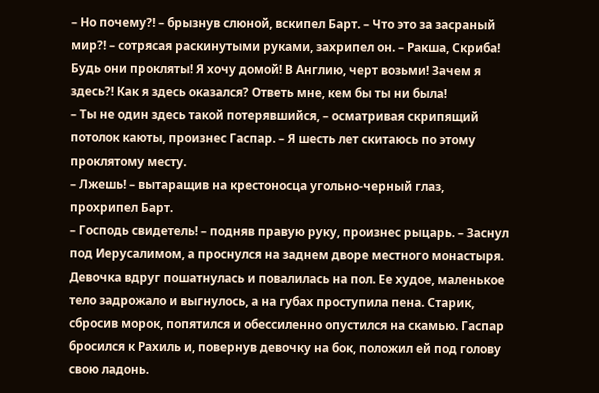– Но почему?! – брызнув слюной, вскипел Барт. – Что это за засраный мир?! – сотрясая раскинутыми руками, захрипел он. – Ракша, Скриба! Будь они прокляты! Я хочу домой! В Англию, черт возьми! Зачем я здесь?! Как я здесь оказался? Ответь мне, кем бы ты ни была!
– Ты не один здесь такой потерявшийся, – осматривая скрипящий потолок каюты, произнес Гаспар. – Я шесть лет скитаюсь по этому проклятому месту.
– Лжешь! – вытаращив на крестоносца угольно-черный глаз, прохрипел Барт.
– Господь свидетель! – подняв правую руку, произнес рыцарь. – Заснул под Иерусалимом, а проснулся на заднем дворе местного монастыря.
Девочка вдруг пошатнулась и повалилась на пол. Ее худое, маленькое тело задрожало и выгнулось, а на губах проступила пена. Старик, сбросив морок, попятился и обессиленно опустился на скамью. Гаспар бросился к Рахиль и, повернув девочку на бок, положил ей под голову свою ладонь.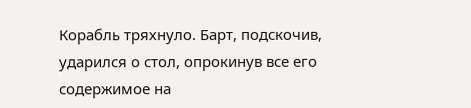Корабль тряхнуло. Барт, подскочив, ударился о стол, опрокинув все его содержимое на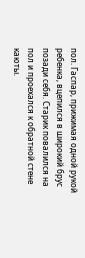пол. Гаспар, прижимая одной рукой ребенка, вцепился в широкий брус позади себя. Старик повалился на пол и проехался к обратной стене каюты.